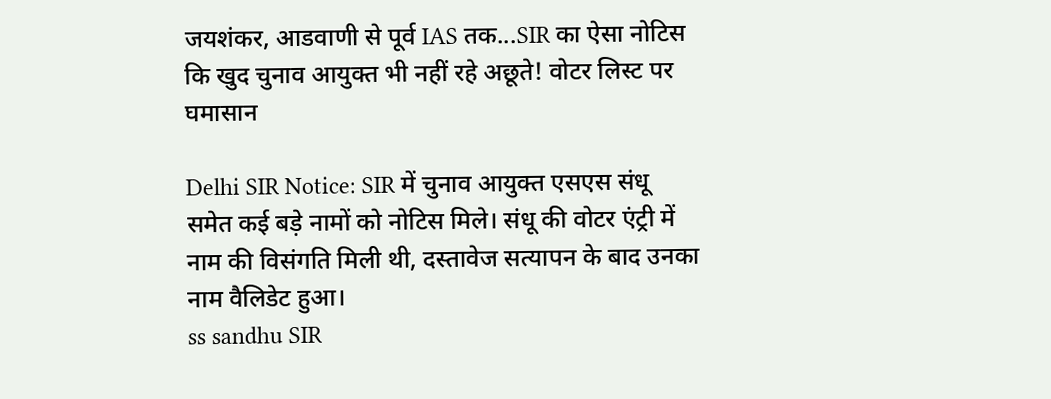जयशंकर, आडवाणी से पूर्व IAS तक...SIR का ऐसा नोटिस कि खुद चुनाव आयुक्त भी नहीं रहे अछूते! वोटर लिस्ट पर घमासान

Delhi SIR Notice: SIR में चुनाव आयुक्त एसएस संधू समेत कई बड़े नामों को नोटिस मिले। संधू की वोटर एंट्री में नाम की विसंगति मिली थी, दस्तावेज सत्यापन के बाद उनका नाम वैलिडेट हुआ।
ss sandhu SIR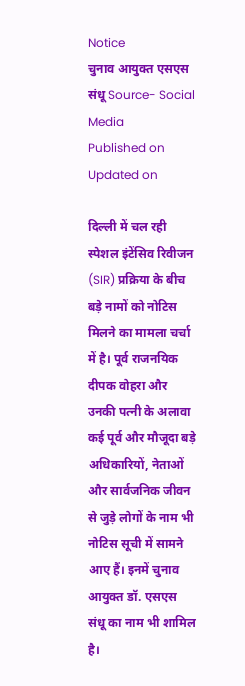Notice
चुनाव आयुक्त एसएस संधू Source- Social Media
Published on
Updated on

दिल्ली में चल रही स्पेशल इंटेंसिव रिवीजन (SIR) प्रक्रिया के बीच बड़े नामों को नोटिस मिलने का मामला चर्चा में है। पूर्व राजनयिक दीपक वोहरा और उनकी पत्नी के अलावा कई पूर्व और मौजूदा बड़े अधिकारियों, नेताओं और सार्वजनिक जीवन से जुड़े लोगों के नाम भी नोटिस सूची में सामने आए हैं। इनमें चुनाव आयुक्त डॉ. एसएस संधू का नाम भी शामिल है।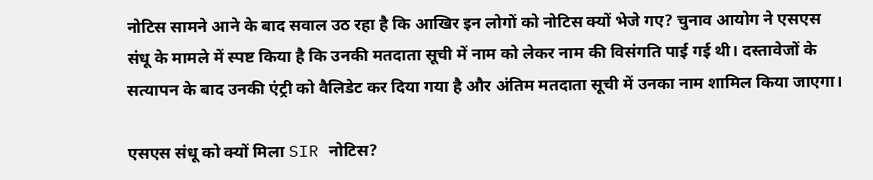नोटिस सामने आने के बाद सवाल उठ रहा है कि आखिर इन लोगों को नोटिस क्यों भेजे गए? चुनाव आयोग ने एसएस संधू के मामले में स्पष्ट किया है कि उनकी मतदाता सूची में नाम को लेकर नाम की विसंगति पाई गई थी। दस्तावेजों के सत्यापन के बाद उनकी एंट्री को वैलिडेट कर दिया गया है और अंतिम मतदाता सूची में उनका नाम शामिल किया जाएगा।

एसएस संधू को क्यों मिला SIR नोटिस?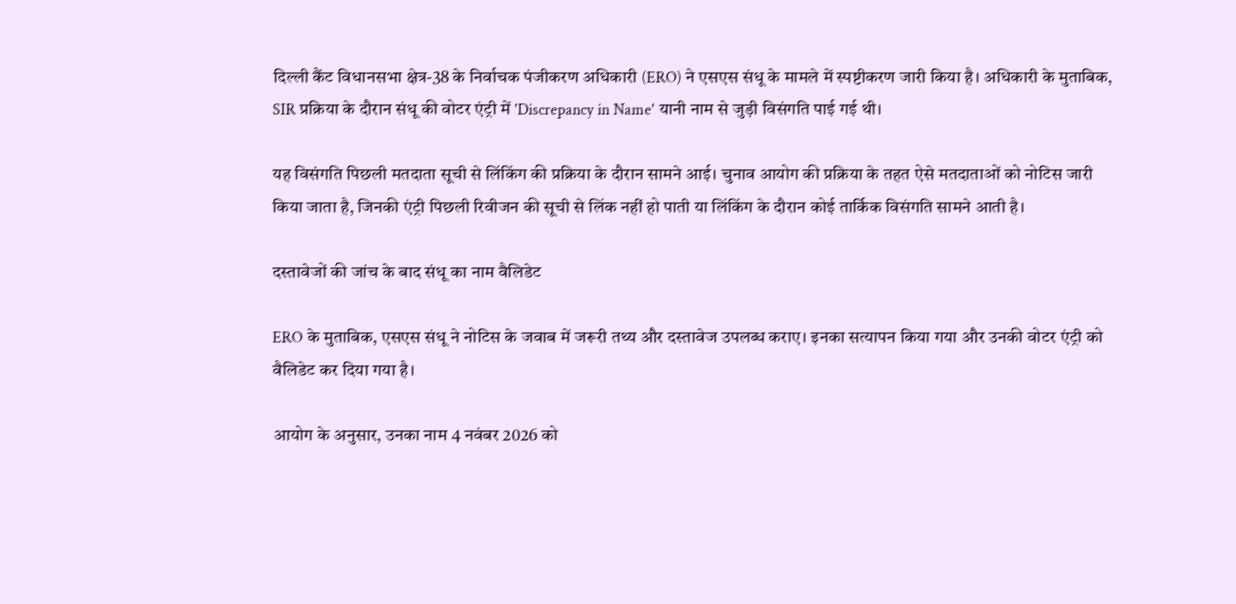दिल्ली कैंट विधानसभा क्षेत्र-38 के निर्वाचक पंजीकरण अधिकारी (ERO) ने एसएस संधू के मामले में स्पष्टीकरण जारी किया है। अधिकारी के मुताबिक, SIR प्रक्रिया के दौरान संधू की वोटर एंट्री में 'Discrepancy in Name' यानी नाम से जुड़ी विसंगति पाई गई थी।

यह विसंगति पिछली मतदाता सूची से लिंकिंग की प्रक्रिया के दौरान सामने आई। चुनाव आयोग की प्रक्रिया के तहत ऐसे मतदाताओं को नोटिस जारी किया जाता है, जिनकी एंट्री पिछली रिवीजन की सूची से लिंक नहीं हो पाती या लिंकिंग के दौरान कोई तार्किक विसंगति सामने आती है।

दस्तावेजों की जांच के बाद संधू का नाम वैलिडेट

ERO के मुताबिक, एसएस संधू ने नोटिस के जवाब में जरूरी तथ्य और दस्तावेज उपलब्ध कराए। इनका सत्यापन किया गया और उनकी वोटर एंट्री को वैलिडेट कर दिया गया है।

आयोग के अनुसार, उनका नाम 4 नवंबर 2026 को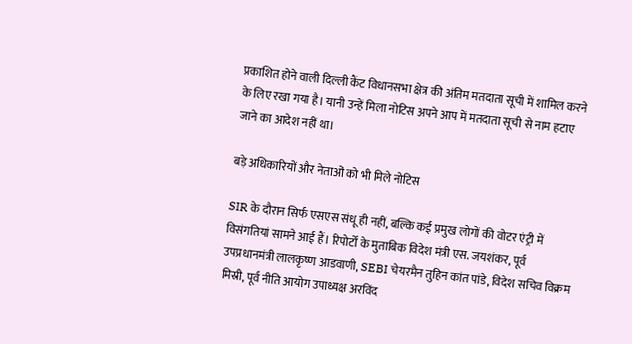प्रकाशित होने वाली दिल्ली कैंट विधानसभा क्षेत्र की अंतिम मतदाता सूची में शामिल करने के लिए रखा गया है। यानी उन्हें मिला नोटिस अपने आप में मतदाता सूची से नाम हटाए जाने का आदेश नहीं था।

बड़े अधिकारियों और नेताओं को भी मिले नोटिस

SIR के दौरान सिर्फ एसएस संधू ही नहीं, बल्कि कई प्रमुख लोगों की वोटर एंट्री में विसंगतियां सामने आई हैं। रिपोर्टों के मुताबिक विदेश मंत्री एस. जयशंकर, पूर्व उपप्रधानमंत्री लालकृष्ण आडवाणी, SEBI चेयरमैन तुहिन कांत पांडे, विदेश सचिव विक्रम मिस्री, पूर्व नीति आयोग उपाध्यक्ष अरविंद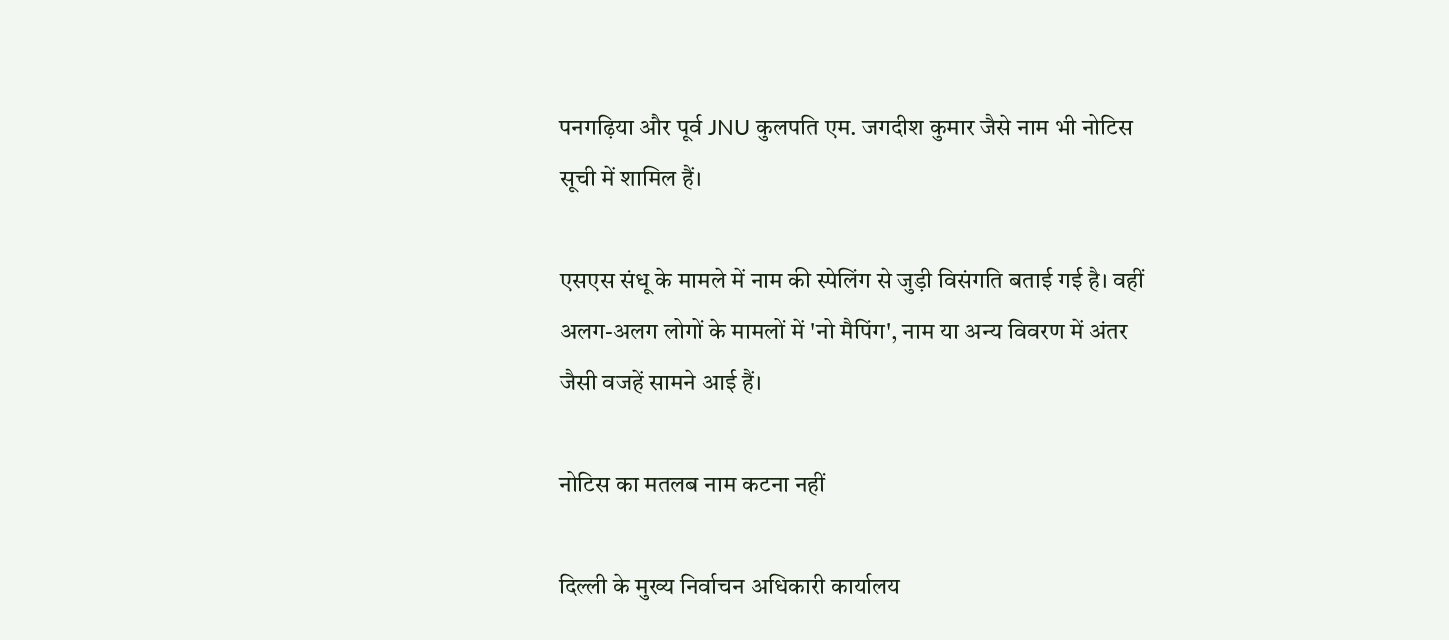पनगढ़िया और पूर्व JNU कुलपति एम. जगदीश कुमार जैसे नाम भी नोटिस सूची में शामिल हैं।

एसएस संधू के मामले में नाम की स्पेलिंग से जुड़ी विसंगति बताई गई है। वहीं अलग-अलग लोगों के मामलों में 'नो मैपिंग', नाम या अन्य विवरण में अंतर जैसी वजहें सामने आई हैं।

नोटिस का मतलब नाम कटना नहीं

दिल्ली के मुख्य निर्वाचन अधिकारी कार्यालय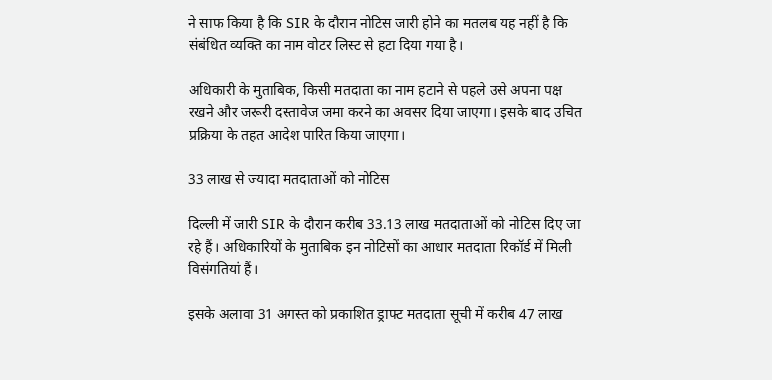ने साफ किया है कि SIR के दौरान नोटिस जारी होने का मतलब यह नहीं है कि संबंधित व्यक्ति का नाम वोटर लिस्ट से हटा दिया गया है।

अधिकारी के मुताबिक, किसी मतदाता का नाम हटाने से पहले उसे अपना पक्ष रखने और जरूरी दस्तावेज जमा करने का अवसर दिया जाएगा। इसके बाद उचित प्रक्रिया के तहत आदेश पारित किया जाएगा।

33 लाख से ज्यादा मतदाताओं को नोटिस

दिल्ली में जारी SIR के दौरान करीब 33.13 लाख मतदाताओं को नोटिस दिए जा रहे हैं। अधिकारियों के मुताबिक इन नोटिसों का आधार मतदाता रिकॉर्ड में मिली विसंगतियां हैं।

इसके अलावा 31 अगस्त को प्रकाशित ड्राफ्ट मतदाता सूची में करीब 47 लाख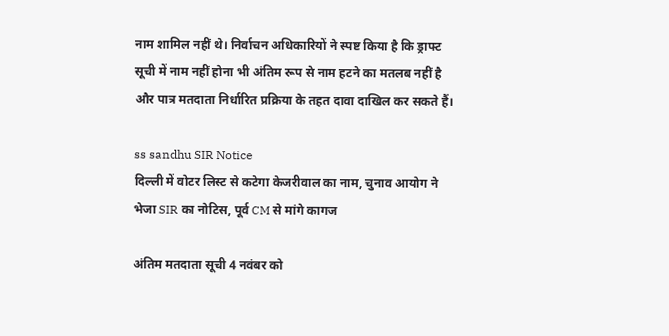नाम शामिल नहीं थे। निर्वाचन अधिकारियों ने स्पष्ट किया है कि ड्राफ्ट सूची में नाम नहीं होना भी अंतिम रूप से नाम हटने का मतलब नहीं है और पात्र मतदाता निर्धारित प्रक्रिया के तहत दावा दाखिल कर सकते हैं।

ss sandhu SIR Notice
दिल्ली में वोटर लिस्ट से कटेगा केजरीवाल का नाम, चुनाव आयोग ने भेजा SIR का नोटिस, पूर्व CM से मांगे कागज

अंतिम मतदाता सूची 4 नवंबर को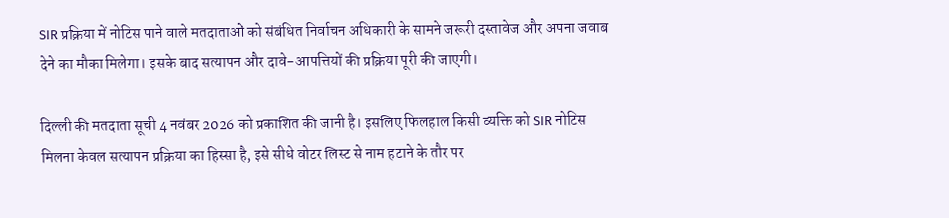SIR प्रक्रिया में नोटिस पाने वाले मतदाताओं को संबंधित निर्वाचन अधिकारी के सामने जरूरी दस्तावेज और अपना जवाब देने का मौका मिलेगा। इसके बाद सत्यापन और दावे-आपत्तियों की प्रक्रिया पूरी की जाएगी।

दिल्ली की मतदाता सूची 4 नवंबर 2026 को प्रकाशित की जानी है। इसलिए फिलहाल किसी व्यक्ति को SIR नोटिस मिलना केवल सत्यापन प्रक्रिया का हिस्सा है, इसे सीधे वोटर लिस्ट से नाम हटाने के तौर पर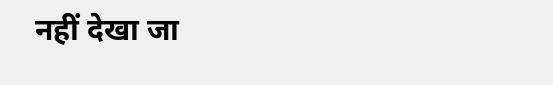नहीं देखा जा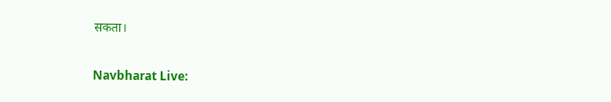सकता।

Navbharat Live: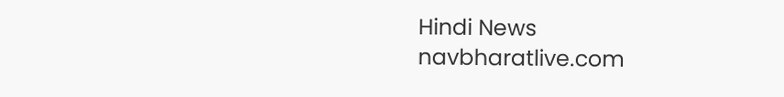Hindi News
navbharatlive.com